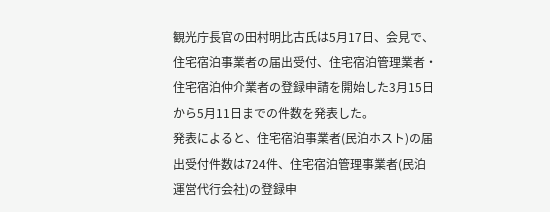観光庁長官の田村明比古氏は5月17日、会見で、住宅宿泊事業者の届出受付、住宅宿泊管理業者・住宅宿泊仲介業者の登録申請を開始した3月15日から5月11日までの件数を発表した。
発表によると、住宅宿泊事業者(民泊ホスト)の届出受付件数は724件、住宅宿泊管理事業者(民泊運営代行会社)の登録申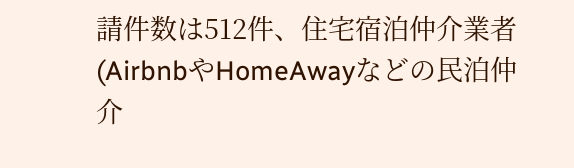請件数は512件、住宅宿泊仲介業者(AirbnbやHomeAwayなどの民泊仲介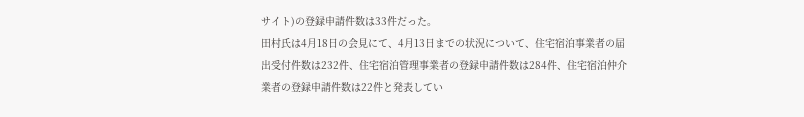サイト)の登録申請件数は33件だった。
田村氏は4月18日の会見にて、4月13日までの状況について、住宅宿泊事業者の届出受付件数は232件、住宅宿泊管理事業者の登録申請件数は284件、住宅宿泊仲介業者の登録申請件数は22件と発表してい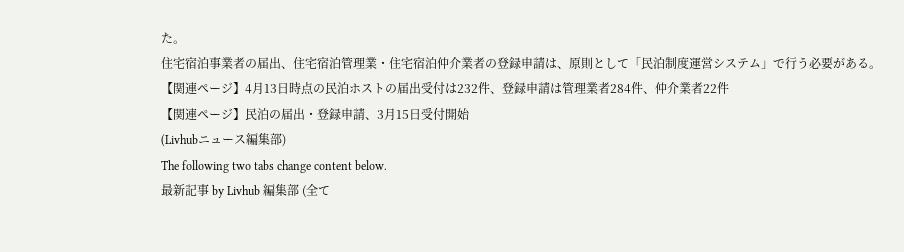た。
住宅宿泊事業者の届出、住宅宿泊管理業・住宅宿泊仲介業者の登録申請は、原則として「民泊制度運営システム」で行う必要がある。
【関連ページ】4月13日時点の民泊ホストの届出受付は232件、登録申請は管理業者284件、仲介業者22件
【関連ページ】民泊の届出・登録申請、3月15日受付開始
(Livhubニュース編集部)
The following two tabs change content below.
最新記事 by Livhub 編集部 (全て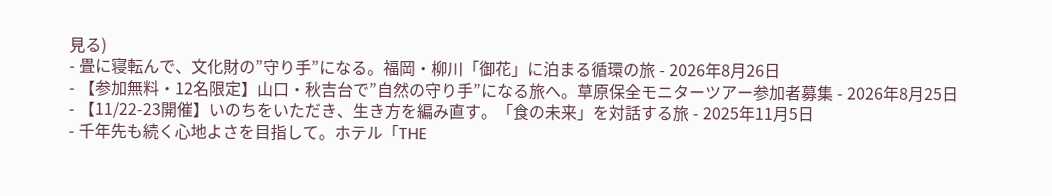見る)
- 畳に寝転んで、文化財の”守り手”になる。福岡・柳川「御花」に泊まる循環の旅 - 2026年8月26日
- 【参加無料・12名限定】山口・秋吉台で”自然の守り手”になる旅へ。草原保全モニターツアー参加者募集 - 2026年8月25日
- 【11/22-23開催】いのちをいただき、生き方を編み直す。「食の未来」を対話する旅 - 2025年11月5日
- 千年先も続く心地よさを目指して。ホテル「THE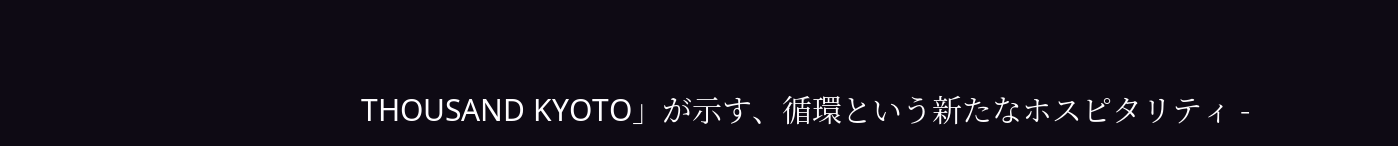THOUSAND KYOTO」が示す、循環という新たなホスピタリティ -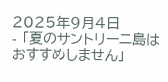2025年9月4日
- 「夏のサントリーニ島はおすすめしません」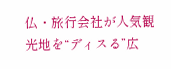仏・旅行会社が人気観光地を“ディスる”広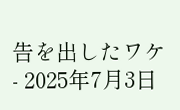告を出したワケ - 2025年7月3日